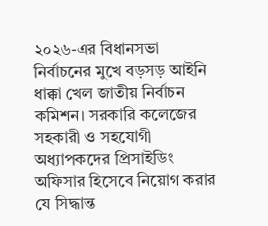২০২৬-এর বিধানসভা নির্বাচনের মুখে বড়সড় আইনি ধাক্কা খেল জাতীয় নির্বাচন কমিশন। সরকারি কলেজের সহকারী ও সহযোগী অধ্যাপকদের প্রিসাইডিং অফিসার হিসেবে নিয়োগ করার যে সিদ্ধান্ত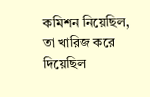কমিশন নিয়েছিল, তা খারিজ করে দিয়েছিল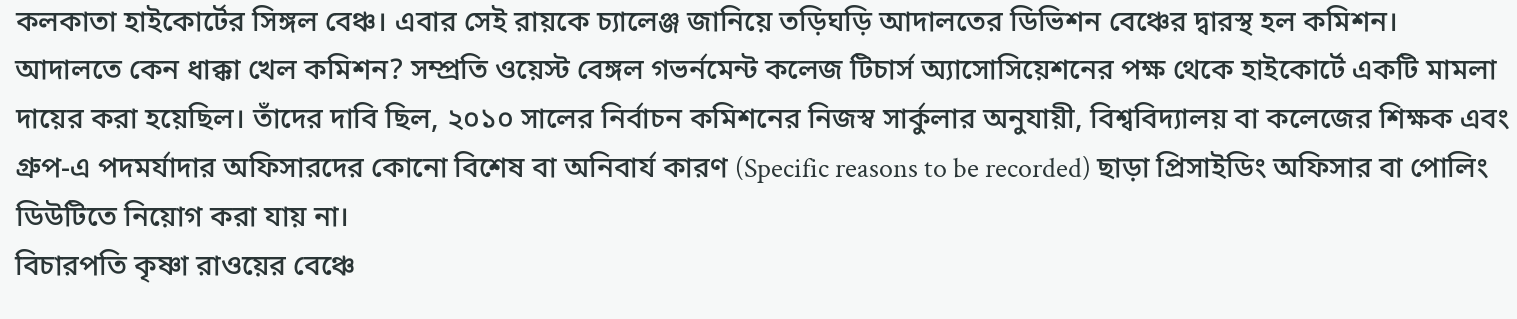কলকাতা হাইকোর্টের সিঙ্গল বেঞ্চ। এবার সেই রায়কে চ্যালেঞ্জ জানিয়ে তড়িঘড়ি আদালতের ডিভিশন বেঞ্চের দ্বারস্থ হল কমিশন।
আদালতে কেন ধাক্কা খেল কমিশন? সম্প্রতি ওয়েস্ট বেঙ্গল গভর্নমেন্ট কলেজ টিচার্স অ্যাসোসিয়েশনের পক্ষ থেকে হাইকোর্টে একটি মামলা দায়ের করা হয়েছিল। তাঁদের দাবি ছিল, ২০১০ সালের নির্বাচন কমিশনের নিজস্ব সার্কুলার অনুযায়ী, বিশ্ববিদ্যালয় বা কলেজের শিক্ষক এবং গ্রুপ-এ পদমর্যাদার অফিসারদের কোনো বিশেষ বা অনিবার্য কারণ (Specific reasons to be recorded) ছাড়া প্রিসাইডিং অফিসার বা পোলিং ডিউটিতে নিয়োগ করা যায় না।
বিচারপতি কৃষ্ণা রাওয়ের বেঞ্চে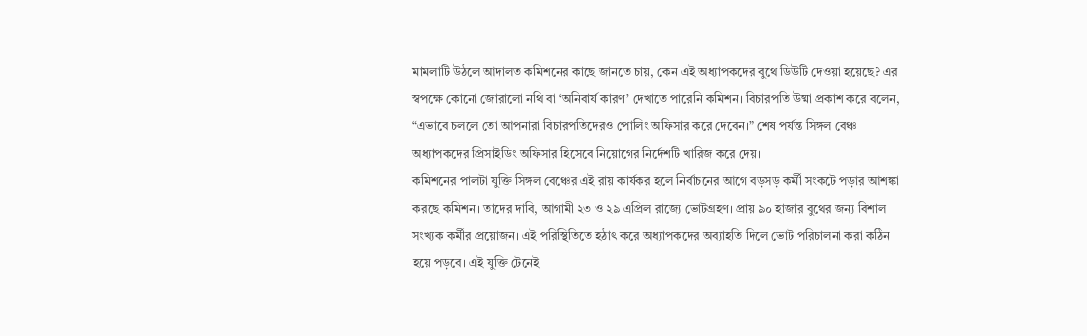মামলাটি উঠলে আদালত কমিশনের কাছে জানতে চায়, কেন এই অধ্যাপকদের বুথে ডিউটি দেওয়া হয়েছে? এর স্বপক্ষে কোনো জোরালো নথি বা ‘অনিবার্য কারণ’ দেখাতে পারেনি কমিশন। বিচারপতি উষ্মা প্রকাশ করে বলেন, “এভাবে চললে তো আপনারা বিচারপতিদেরও পোলিং অফিসার করে দেবেন।” শেষ পর্যন্ত সিঙ্গল বেঞ্চ অধ্যাপকদের প্রিসাইডিং অফিসার হিসেবে নিয়োগের নির্দেশটি খারিজ করে দেয়।
কমিশনের পালটা যুক্তি সিঙ্গল বেঞ্চের এই রায় কার্যকর হলে নির্বাচনের আগে বড়সড় কর্মী সংকটে পড়ার আশঙ্কা করছে কমিশন। তাদের দাবি, আগামী ২৩ ও ২৯ এপ্রিল রাজ্যে ভোটগ্রহণ। প্রায় ৯০ হাজার বুথের জন্য বিশাল সংখ্যক কর্মীর প্রয়োজন। এই পরিস্থিতিতে হঠাৎ করে অধ্যাপকদের অব্যাহতি দিলে ভোট পরিচালনা করা কঠিন হয়ে পড়বে। এই যুক্তি টেনেই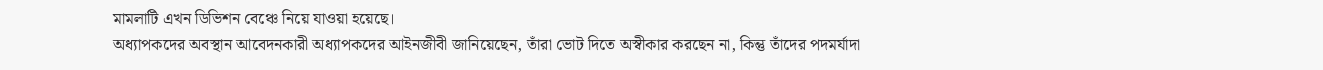মামলাটি এখন ডিভিশন বেঞ্চে নিয়ে যাওয়া হয়েছে।
অধ্যাপকদের অবস্থান আবেদনকারী অধ্যাপকদের আইনজীবী জানিয়েছেন, তাঁরা ভোট দিতে অস্বীকার করছেন না, কিন্তু তাঁদের পদমর্যাদা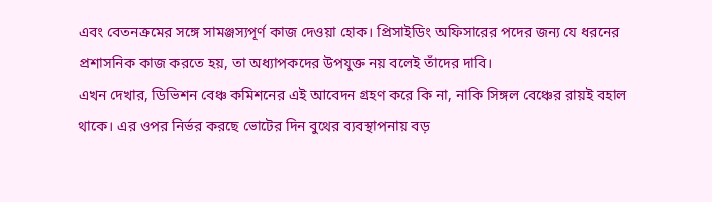এবং বেতনক্রমের সঙ্গে সামঞ্জস্যপূর্ণ কাজ দেওয়া হোক। প্রিসাইডিং অফিসারের পদের জন্য যে ধরনের প্রশাসনিক কাজ করতে হয়, তা অধ্যাপকদের উপযুক্ত নয় বলেই তাঁদের দাবি।
এখন দেখার, ডিভিশন বেঞ্চ কমিশনের এই আবেদন গ্রহণ করে কি না, নাকি সিঙ্গল বেঞ্চের রায়ই বহাল থাকে। এর ওপর নির্ভর করছে ভোটের দিন বুথের ব্যবস্থাপনায় বড়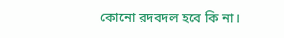কোনো রদবদল হবে কি না।